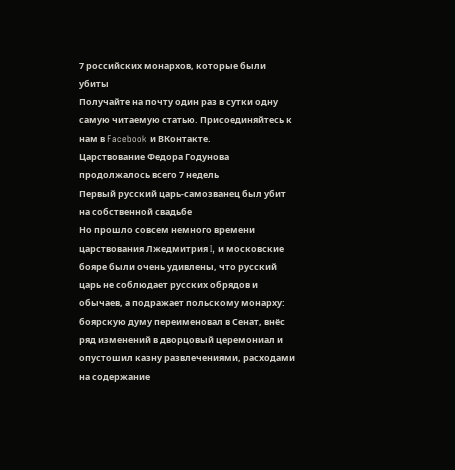7 российских монархов, которые были убиты
Получайте на почту один раз в сутки одну самую читаемую статью. Присоединяйтесь к нам в Facebook и ВКонтакте.
Царствование Федора Годунова продолжалось всего 7 недель
Первый русский царь-самозванец был убит на собственной свадьбе
Но прошло совсем немного времени царствования Лжедмитрия I, и московские бояре были очень удивлены, что русский царь не соблюдает русских обрядов и обычаев, а подражает польскому монарху: боярскую думу переименовал в Сенат, внёс ряд изменений в дворцовый церемониал и опустошил казну развлечениями, расходами на содержание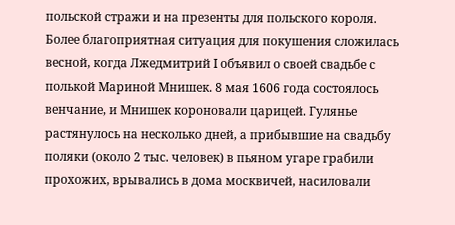польской стражи и на презенты для польского короля.
Более благоприятная ситуация для покушения сложилась весной, когда Лжедмитрий I объявил о своей свадьбе с полькой Мариной Мнишек. 8 мая 1606 года состоялось венчание, и Мнишек короновали царицей. Гулянье растянулось на несколько дней, а прибывшие на свадьбу поляки (около 2 тыс. человек) в пьяном угаре грабили прохожих, врывались в дома москвичей, насиловали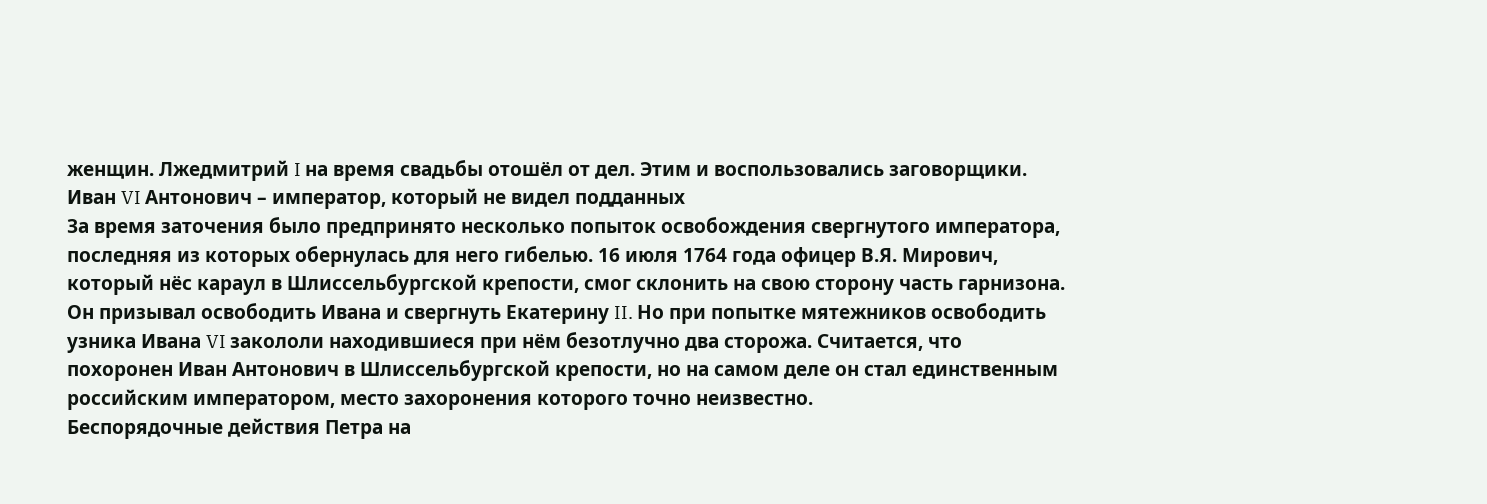женщин. Лжедмитрий I на время свадьбы отошёл от дел. Этим и воспользовались заговорщики.
Иван VI Антонович – император, который не видел подданных
За время заточения было предпринято несколько попыток освобождения свергнутого императора, последняя из которых обернулась для него гибелью. 16 июля 1764 года офицер В.Я. Мирович, который нёс караул в Шлиссельбургской крепости, смог склонить на свою сторону часть гарнизона. Он призывал освободить Ивана и свергнуть Екатерину II. Но при попытке мятежников освободить узника Ивана VI закололи находившиеся при нём безотлучно два сторожа. Считается, что похоронен Иван Антонович в Шлиссельбургской крепости, но на самом деле он стал единственным российским императором, место захоронения которого точно неизвестно.
Беспорядочные действия Петра на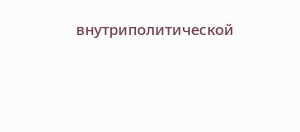внутриполитической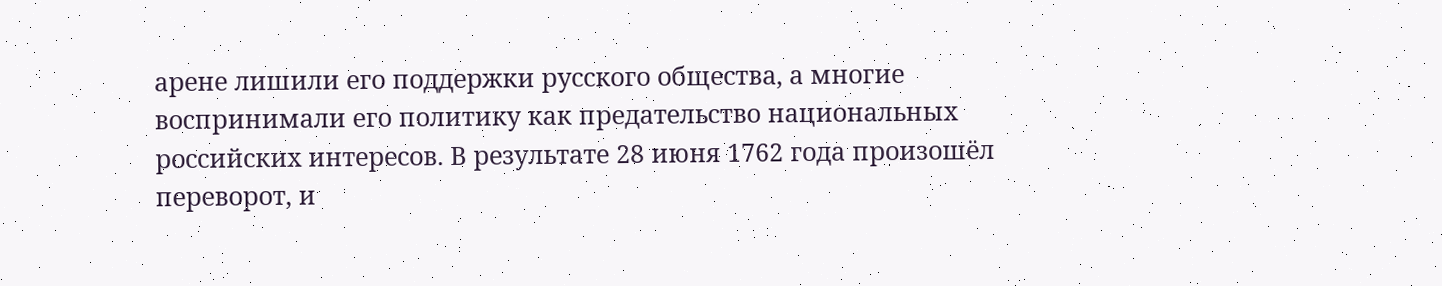арене лишили его поддержки русского общества, а многие воспринимали его политику как предательство национальных российских интересов. В результате 28 июня 1762 года произошёл переворот, и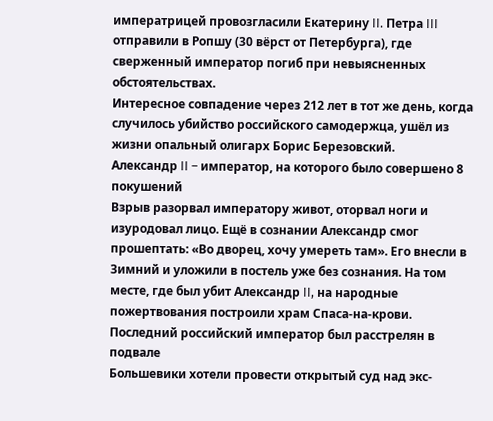императрицей провозгласили Екатерину II. Петра III отправили в Ропшу (30 вёрст от Петербурга), где сверженный император погиб при невыясненных обстоятельствах.
Интересное совпадение через 212 лет в тот же день, когда случилось убийство российского самодержца, ушёл из жизни опальный олигарх Борис Березовский.
Александр II – император, на которого было совершено 8 покушений
Взрыв разорвал императору живот, оторвал ноги и изуродовал лицо. Ещё в сознании Александр смог прошептать: «Во дворец, хочу умереть там». Его внесли в Зимний и уложили в постель уже без сознания. На том месте, где был убит Александр II, на народные пожертвования построили храм Спаса-на-крови.
Последний российский император был расстрелян в подвале
Большевики хотели провести открытый суд над экс-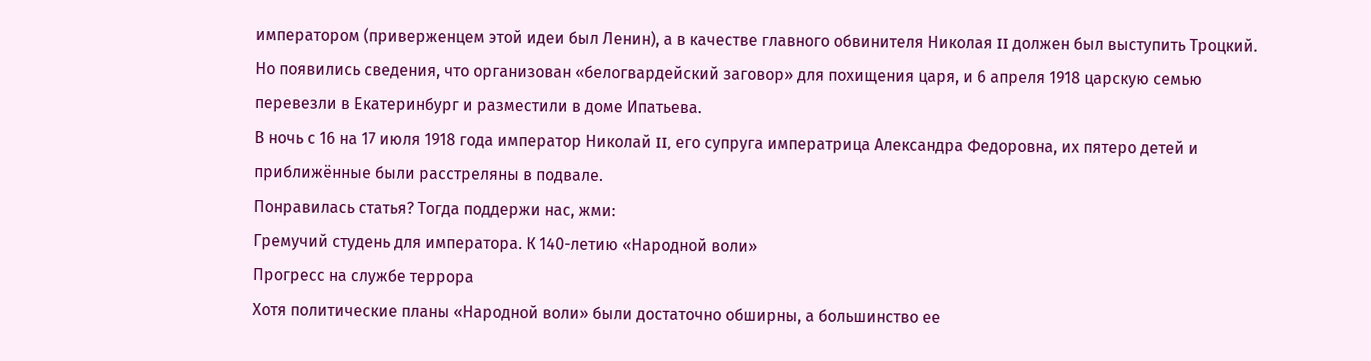императором (приверженцем этой идеи был Ленин), а в качестве главного обвинителя Николая II должен был выступить Троцкий. Но появились сведения, что организован «белогвардейский заговор» для похищения царя, и 6 апреля 1918 царскую семью перевезли в Екатеринбург и разместили в доме Ипатьева.
В ночь с 16 на 17 июля 1918 года император Николай II, его супруга императрица Александра Федоровна, их пятеро детей и приближённые были расстреляны в подвале.
Понравилась статья? Тогда поддержи нас, жми:
Гремучий студень для императора. К 140-летию «Народной воли»
Прогресс на службе террора
Хотя политические планы «Народной воли» были достаточно обширны, а большинство ее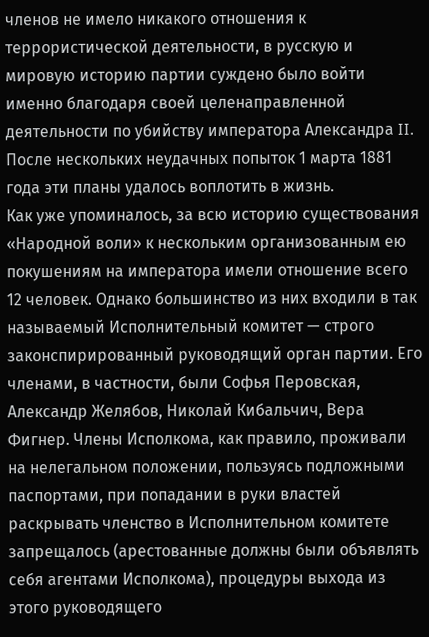членов не имело никакого отношения к террористической деятельности, в русскую и мировую историю партии суждено было войти именно благодаря своей целенаправленной деятельности по убийству императора Александра II. После нескольких неудачных попыток 1 марта 1881 года эти планы удалось воплотить в жизнь.
Как уже упоминалось, за всю историю существования «Народной воли» к нескольким организованным ею покушениям на императора имели отношение всего 12 человек. Однако большинство из них входили в так называемый Исполнительный комитет — строго законспирированный руководящий орган партии. Его членами, в частности, были Софья Перовская, Александр Желябов, Николай Кибальчич, Вера Фигнер. Члены Исполкома, как правило, проживали на нелегальном положении, пользуясь подложными паспортами, при попадании в руки властей раскрывать членство в Исполнительном комитете запрещалось (арестованные должны были объявлять себя агентами Исполкома), процедуры выхода из этого руководящего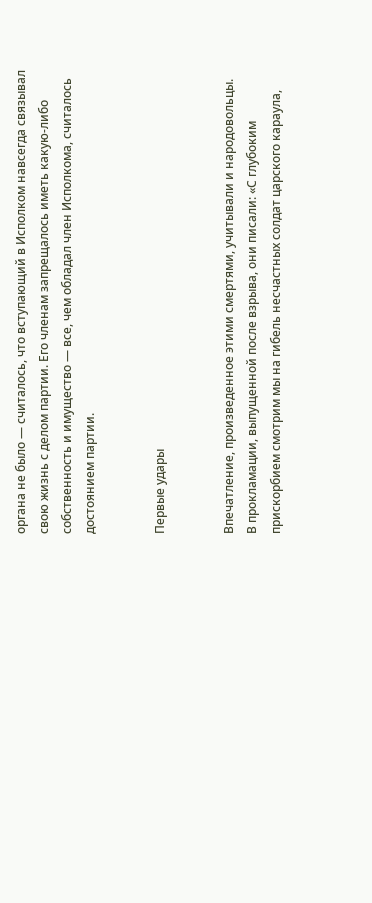органа не было — считалось, что вступающий в Исполком навсегда связывал свою жизнь с делом партии. Его членам запрещалось иметь какую-либо собственность и имущество — все, чем обладал член Исполкома, считалось достоянием партии.


Первые удары


Впечатление, произведенное этими смертями, учитывали и народовольцы. В прокламации, выпущенной после взрыва, они писали: «С глубоким прискорбием смотрим мы на гибель несчастных солдат царского караула,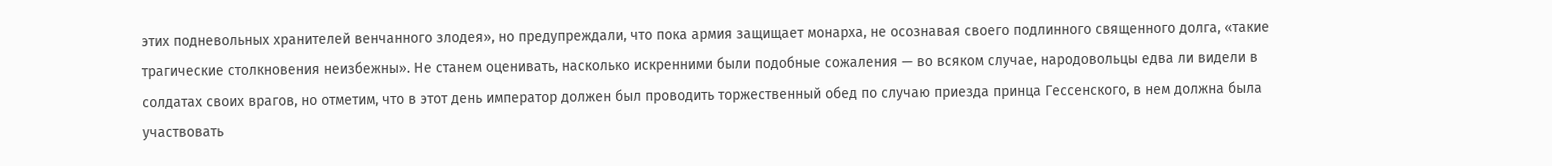этих подневольных хранителей венчанного злодея», но предупреждали, что пока армия защищает монарха, не осознавая своего подлинного священного долга, «такие трагические столкновения неизбежны». Не станем оценивать, насколько искренними были подобные сожаления — во всяком случае, народовольцы едва ли видели в солдатах своих врагов, но отметим, что в этот день император должен был проводить торжественный обед по случаю приезда принца Гессенского, в нем должна была участвовать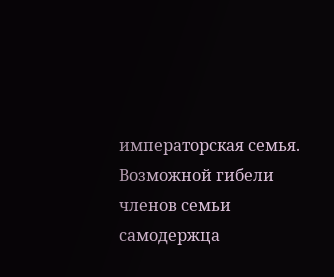императорская семья. Возможной гибели членов семьи самодержца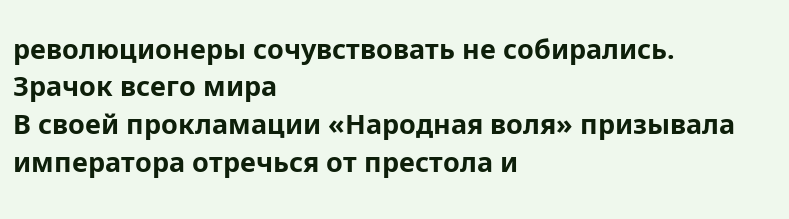революционеры сочувствовать не собирались.
Зрачок всего мира
В своей прокламации «Народная воля» призывала императора отречься от престола и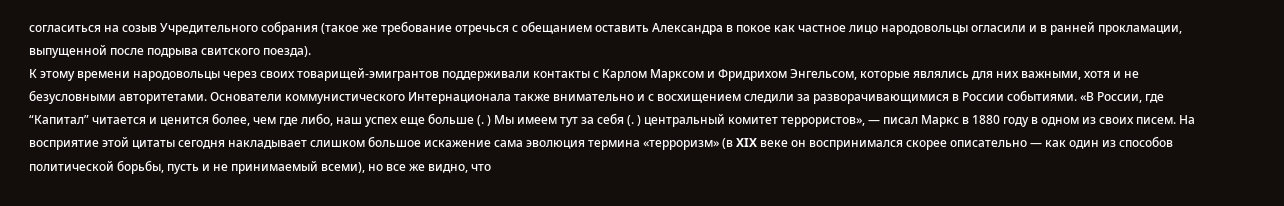согласиться на созыв Учредительного собрания (такое же требование отречься с обещанием оставить Александра в покое как частное лицо народовольцы огласили и в ранней прокламации, выпущенной после подрыва свитского поезда).
К этому времени народовольцы через своих товарищей-эмигрантов поддерживали контакты с Карлом Марксом и Фридрихом Энгельсом, которые являлись для них важными, хотя и не безусловными авторитетами. Основатели коммунистического Интернационала также внимательно и с восхищением следили за разворачивающимися в России событиями. «В России, где “Капитал” читается и ценится более, чем где либо, наш успех еще больше (. ) Мы имеем тут за себя (. ) центральный комитет террористов», — писал Маркс в 1880 году в одном из своих писем. На восприятие этой цитаты сегодня накладывает слишком большое искажение сама эволюция термина «терроризм» (в XIX веке он воспринимался скорее описательно — как один из способов политической борьбы, пусть и не принимаемый всеми), но все же видно, что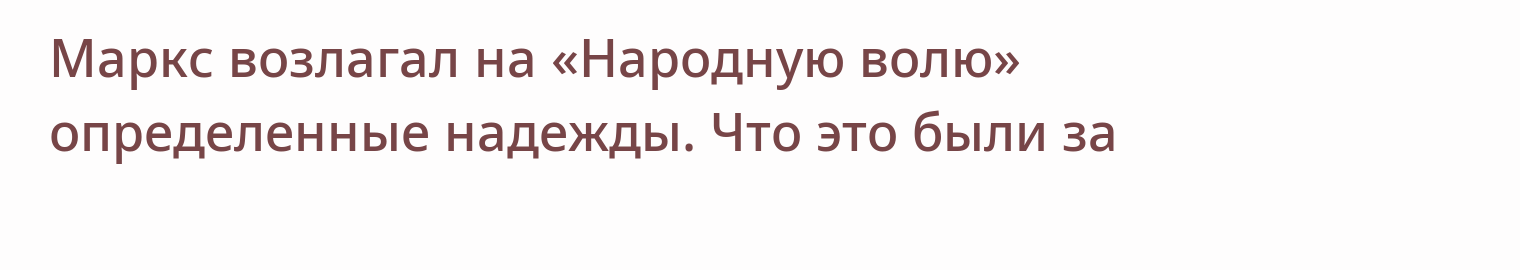Маркс возлагал на «Народную волю» определенные надежды. Что это были за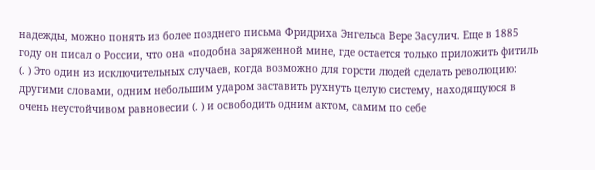надежды, можно понять из более позднего письма Фридриха Энгельса Вере Засулич. Еще в 1885 году он писал о России, что она «подобна заряженной мине, где остается только приложить фитиль (. ) Это один из исключительных случаев, когда возможно для горсти людей сделать революцию: другими словами, одним небольшим ударом заставить рухнуть целую систему, находящуюся в очень неустойчивом равновесии (. ) и освободить одним актом, самим по себе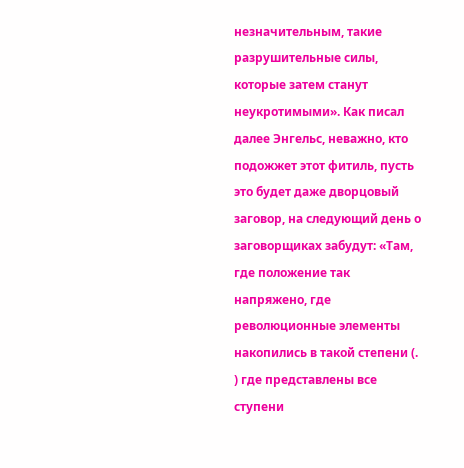незначительным, такие разрушительные силы, которые затем станут неукротимыми». Как писал далее Энгельс, неважно, кто подожжет этот фитиль, пусть это будет даже дворцовый заговор, на следующий день о заговорщиках забудут: «Там, где положение так напряжено, где революционные элементы накопились в такой степени (. ) где представлены все ступени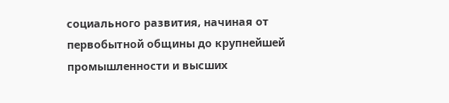социального развития, начиная от первобытной общины до крупнейшей промышленности и высших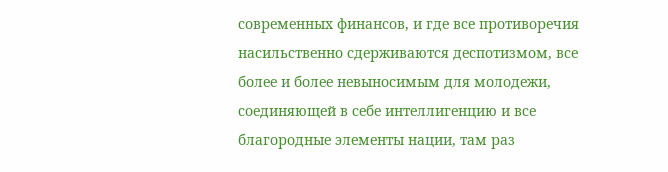современных финансов, и где все противоречия насильственно сдерживаются деспотизмом, все более и более невыносимым для молодежи, соединяющей в себе интеллигенцию и все благородные элементы нации, там раз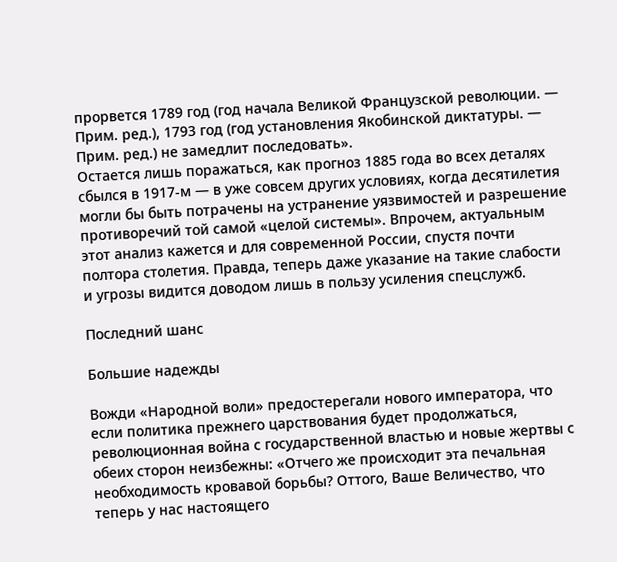прорвется 1789 год (год начала Великой Французской революции. — Прим. ред.), 1793 год (год установления Якобинской диктатуры. — Прим. ред.) не замедлит последовать».
Остается лишь поражаться, как прогноз 1885 года во всех деталях сбылся в 1917-м — в уже совсем других условиях, когда десятилетия могли бы быть потрачены на устранение уязвимостей и разрешение противоречий той самой «целой системы». Впрочем, актуальным этот анализ кажется и для современной России, спустя почти полтора столетия. Правда, теперь даже указание на такие слабости и угрозы видится доводом лишь в пользу усиления спецслужб.

Последний шанс

Большие надежды

Вожди «Народной воли» предостерегали нового императора, что если политика прежнего царствования будет продолжаться, революционная война с государственной властью и новые жертвы с обеих сторон неизбежны: «Отчего же происходит эта печальная необходимость кровавой борьбы? Оттого, Ваше Величество, что теперь у нас настоящего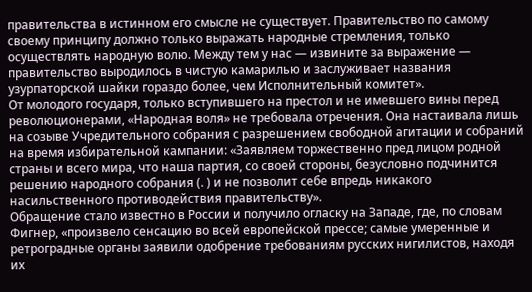правительства в истинном его смысле не существует. Правительство по самому своему принципу должно только выражать народные стремления, только осуществлять народную волю. Между тем у нас — извините за выражение — правительство выродилось в чистую камарилью и заслуживает названия узурпаторской шайки гораздо более, чем Исполнительный комитет».
От молодого государя, только вступившего на престол и не имевшего вины перед революционерами, «Народная воля» не требовала отречения. Она настаивала лишь на созыве Учредительного собрания с разрешением свободной агитации и собраний на время избирательной кампании: «Заявляем торжественно пред лицом родной страны и всего мира, что наша партия, со своей стороны, безусловно подчинится решению народного собрания (. ) и не позволит себе впредь никакого насильственного противодействия правительству».
Обращение стало известно в России и получило огласку на Западе, где, по словам Фигнер, «произвело сенсацию во всей европейской прессе; самые умеренные и ретроградные органы заявили одобрение требованиям русских нигилистов, находя их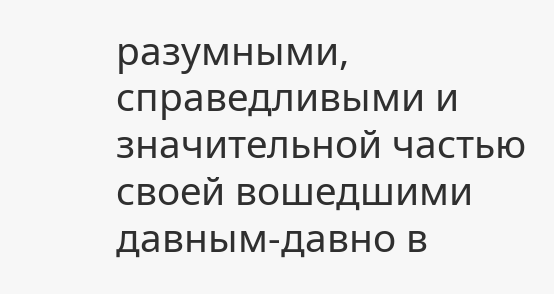разумными, справедливыми и значительной частью своей вошедшими давным-давно в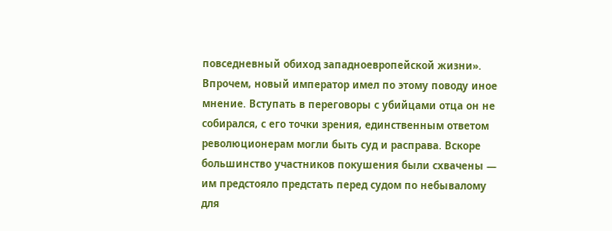повседневный обиход западноевропейской жизни». Впрочем, новый император имел по этому поводу иное мнение. Вступать в переговоры с убийцами отца он не собирался, с его точки зрения, единственным ответом революционерам могли быть суд и расправа. Вскоре большинство участников покушения были схвачены — им предстояло предстать перед судом по небывалому для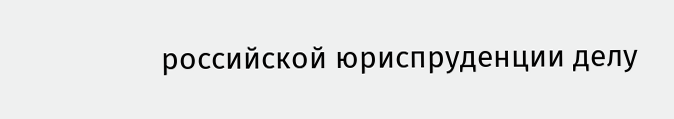российской юриспруденции делу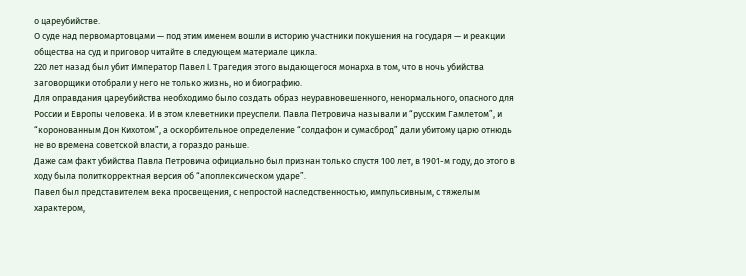о цареубийстве.
О суде над первомартовцами — под этим именем вошли в историю участники покушения на государя — и реакции общества на суд и приговор читайте в следующем материале цикла.
220 лет назад был убит Император Павел I. Трагедия этого выдающегося монарха в том, что в ночь убийства заговорщики отобрали у него не только жизнь, но и биографию.
Для оправдания цареубийства необходимо было создать образ неуравновешенного, ненормального, опасного для России и Европы человека. И в этом клеветники преуспели. Павла Петровича называли и “русским Гамлетом”, и “коронованным Дон Кихотом”, а оскорбительное определение “солдафон и сумасброд” дали убитому царю отнюдь не во времена советской власти, а гораздо раньше.
Даже сам факт убийства Павла Петровича официально был признан только спустя 100 лет, в 1901-м году, до этого в ходу была политкорректная версия об “апоплексическом ударе”.
Павел был представителем века просвещения, с непростой наследственностью, импульсивным, с тяжелым характером,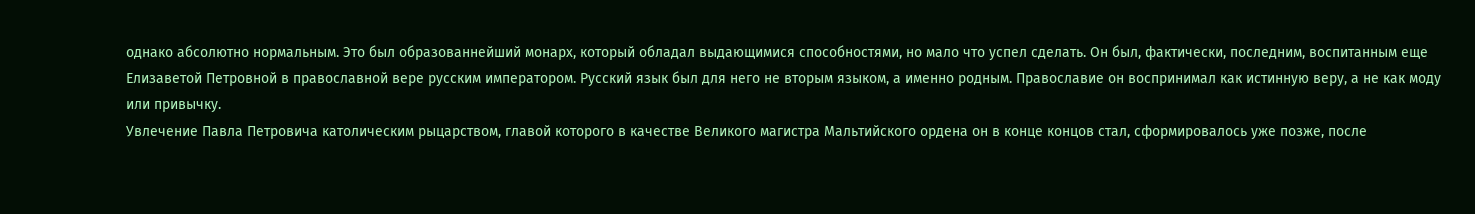однако абсолютно нормальным. Это был образованнейший монарх, который обладал выдающимися способностями, но мало что успел сделать. Он был, фактически, последним, воспитанным еще Елизаветой Петровной в православной вере русским императором. Русский язык был для него не вторым языком, а именно родным. Православие он воспринимал как истинную веру, а не как моду или привычку.
Увлечение Павла Петровича католическим рыцарством, главой которого в качестве Великого магистра Мальтийского ордена он в конце концов стал, сформировалось уже позже, после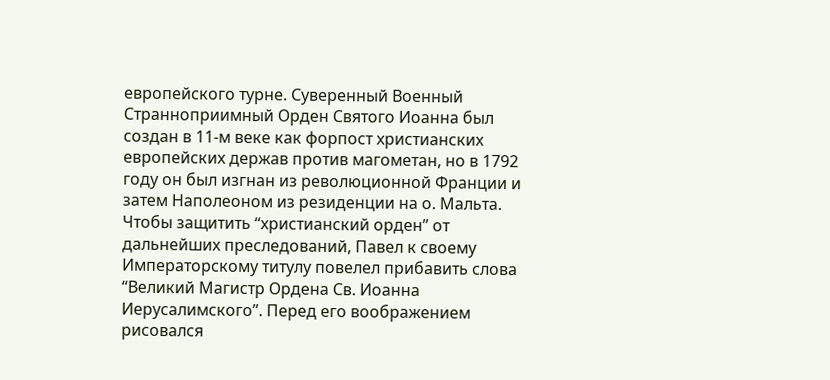европейского турне. Суверенный Военный Странноприимный Орден Святого Иоанна был создан в 11-м веке как форпост христианских европейских держав против магометан, но в 1792 году он был изгнан из революционной Франции и затем Наполеоном из резиденции на о. Мальта.
Чтобы защитить “христианский орден” от дальнейших преследований, Павел к своему Императорскому титулу повелел прибавить слова “Великий Магистр Ордена Св. Иоанна Иерусалимского”. Перед его воображением рисовался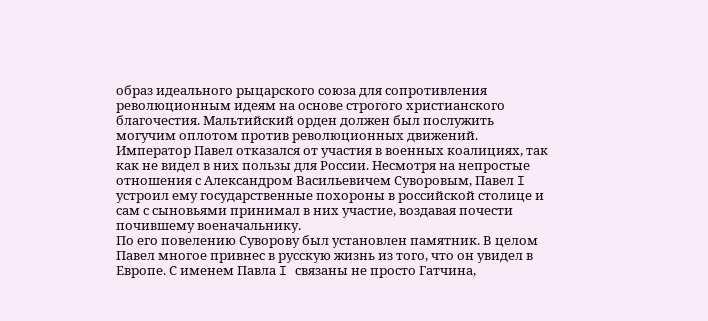образ идеального рыцарского союза для сопротивления революционным идеям на основе строгого христианского благочестия. Мальтийский орден должен был послужить могучим оплотом против революционных движений.
Император Павел отказался от участия в военных коалициях, так как не видел в них пользы для России. Несмотря на непростые отношения с Александром Васильевичем Суворовым, Павел I устроил ему государственные похороны в российской столице и сам с сыновьями принимал в них участие, воздавая почести почившему военачальнику.
По его повелению Суворову был установлен памятник. В целом Павел многое привнес в русскую жизнь из того, что он увидел в Европе. С именем Павла I связаны не просто Гатчина,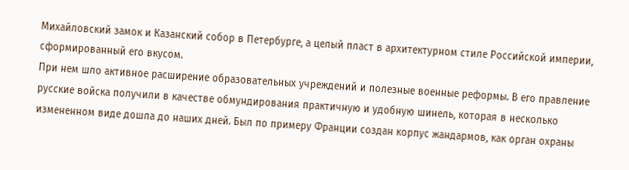Михайловский замок и Казанский собор в Петербурге, а целый пласт в архитектурном стиле Российской империи, сформированный его вкусом.
При нем шло активное расширение образовательных учреждений и полезные военные реформы. В его правление русские войска получили в качестве обмундирования практичную и удобную шинель, которая в несколько измененном виде дошла до наших дней. Был по примеру Франции создан корпус жандармов, как орган охраны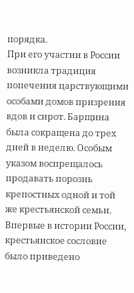порядка.
При его участии в России возникла традиция попечения царствующими особами домов призрения вдов и сирот. Барщина была сокращена до трех дней в неделю. Особым указом воспрещалось продавать порознь крепостных одной и той же крестьянской семьи. Впервые в истории России, крестьянское сословие было приведено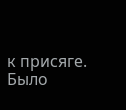к присяге. Было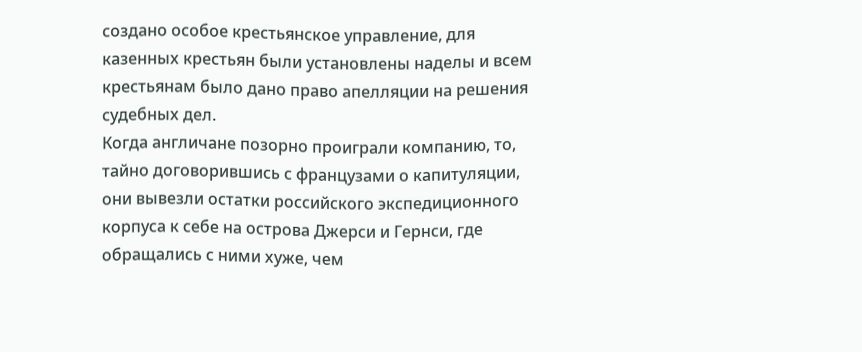создано особое крестьянское управление, для казенных крестьян были установлены наделы и всем крестьянам было дано право апелляции на решения судебных дел.
Когда англичане позорно проиграли компанию, то, тайно договорившись с французами о капитуляции, они вывезли остатки российского экспедиционного корпуса к себе на острова Джерси и Гернси, где обращались с ними хуже, чем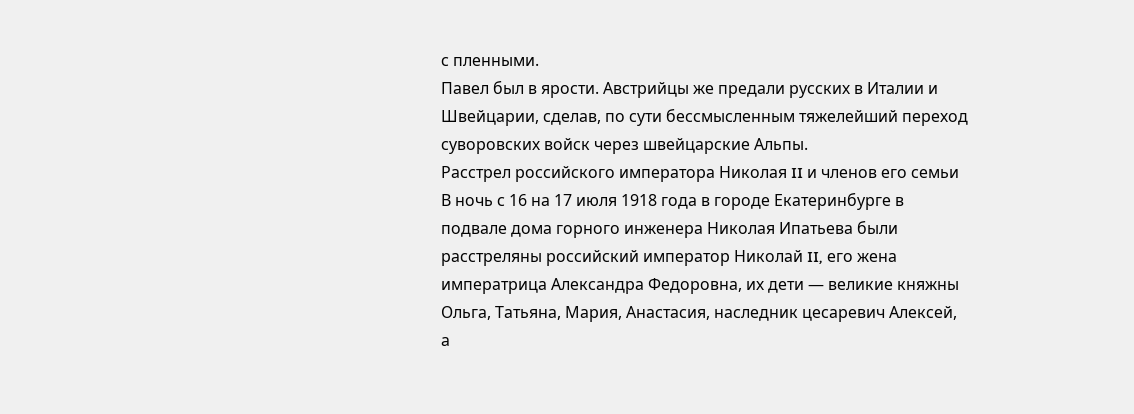с пленными.
Павел был в ярости. Австрийцы же предали русских в Италии и Швейцарии, сделав, по сути бессмысленным тяжелейший переход суворовских войск через швейцарские Альпы.
Расстрел российского императора Николая II и членов его семьи
В ночь с 16 на 17 июля 1918 года в городе Екатеринбурге в подвале дома горного инженера Николая Ипатьева были расстреляны российский император Николай II, его жена императрица Александра Федоровна, их дети — великие княжны Ольга, Татьяна, Мария, Анастасия, наследник цесаревич Алексей, а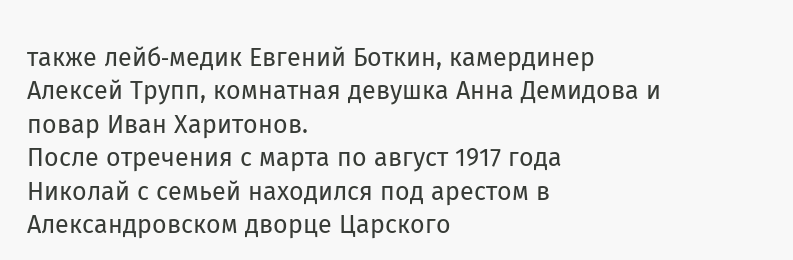также лейб‑медик Евгений Боткин, камердинер Алексей Трупп, комнатная девушка Анна Демидова и повар Иван Харитонов.
После отречения с марта по август 1917 года Николай с семьей находился под арестом в Александровском дворце Царского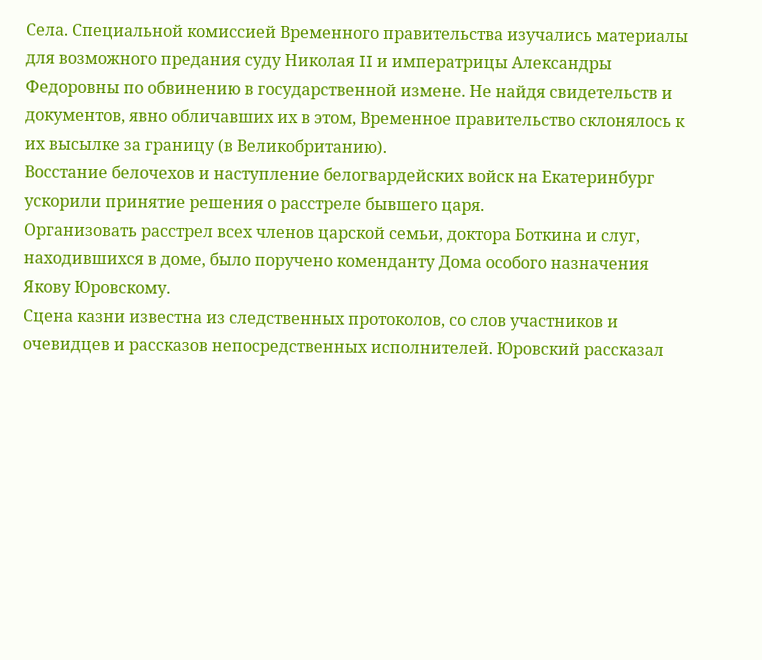Села. Специальной комиссией Временного правительства изучались материалы для возможного предания суду Николая II и императрицы Александры Федоровны по обвинению в государственной измене. Не найдя свидетельств и документов, явно обличавших их в этом, Временное правительство склонялось к их высылке за границу (в Великобританию).
Восстание белочехов и наступление белогвардейских войск на Екатеринбург ускорили принятие решения о расстреле бывшего царя.
Организовать расстрел всех членов царской семьи, доктора Боткина и слуг, находившихся в доме, было поручено коменданту Дома особого назначения Якову Юровскому.
Сцена казни известна из следственных протоколов, со слов участников и очевидцев и рассказов непосредственных исполнителей. Юровский рассказал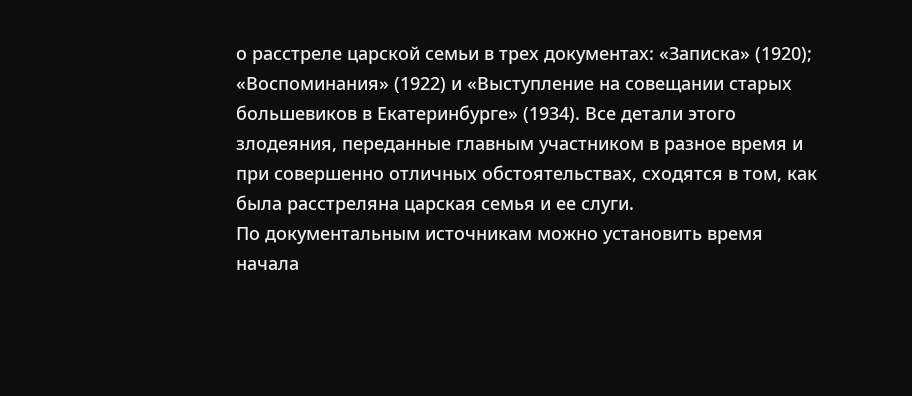о расстреле царской семьи в трех документах: «Записка» (1920); «Воспоминания» (1922) и «Выступление на совещании старых большевиков в Екатеринбурге» (1934). Все детали этого злодеяния, переданные главным участником в разное время и при совершенно отличных обстоятельствах, сходятся в том, как была расстреляна царская семья и ее слуги.
По документальным источникам можно установить время начала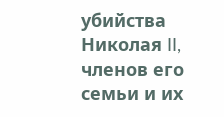убийства Николая II, членов его семьи и их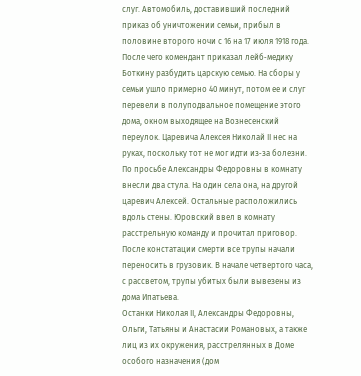слуг. Автомобиль, доставивший последний приказ об уничтожении семьи, прибыл в половине второго ночи с 16 на 17 июля 1918 года. После чего комендант приказал лейб‑медику Боткину разбудить царскую семью. На сборы у семьи ушло примерно 40 минут, потом ее и слуг перевели в полуподвальное помещение этого дома, окном выходящее на Вознесенский переулок. Царевича Алексея Николай II нес на руках, поскольку тот не мог идти из‑за болезни. По просьбе Александры Федоровны в комнату внесли два стула. На один села она, на другой царевич Алексей. Остальные расположились вдоль стены. Юровский ввел в комнату расстрельную команду и прочитал приговор.
После констатации смерти все трупы начали переносить в грузовик. В начале четвертого часа, с рассветом, трупы убитых были вывезены из дома Ипатьева.
Останки Николая II, Александры Федоровны, Ольги, Татьяны и Анастасии Романовых, а также лиц из их окружения, расстрелянных в Доме особого назначения (дом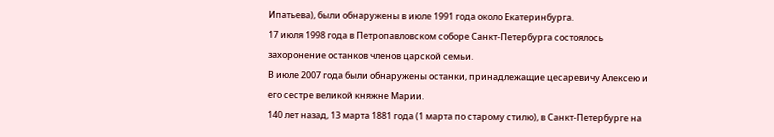Ипатьева), были обнаружены в июле 1991 года около Екатеринбурга.
17 июля 1998 года в Петропавловском соборе Санкт-Петербурга состоялось захоронение останков членов царской семьи.
В июле 2007 года были обнаружены останки, принадлежащие цесаревичу Алексею и его сестре великой княжне Марии.
140 лет назад, 13 марта 1881 года (1 марта по старому стилю), в Санкт-Петербурге на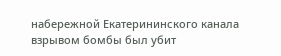набережной Екатерининского канала взрывом бомбы был убит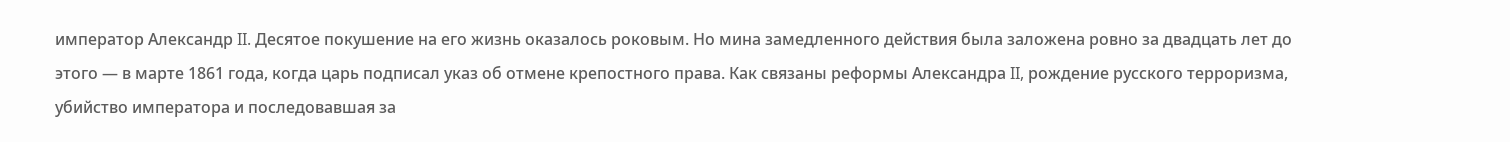император Александр II. Десятое покушение на его жизнь оказалось роковым. Но мина замедленного действия была заложена ровно за двадцать лет до этого — в марте 1861 года, когда царь подписал указ об отмене крепостного права. Как связаны реформы Александра II, рождение русского терроризма, убийство императора и последовавшая за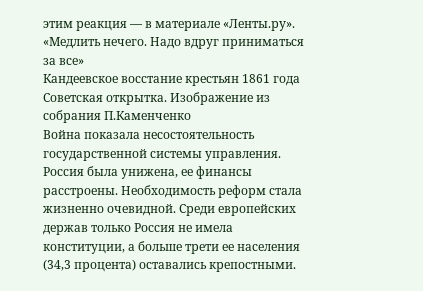этим реакция — в материале «Ленты.ру».
«Медлить нечего. Надо вдруг приниматься за все»
Кандеевское восстание крестьян 1861 года
Советская открытка. Изображение из собрания П.Каменченко
Война показала несостоятельность государственной системы управления. Россия была унижена, ее финансы расстроены. Необходимость реформ стала жизненно очевидной. Среди европейских держав только Россия не имела конституции, а больше трети ее населения (34,3 процента) оставались крепостными.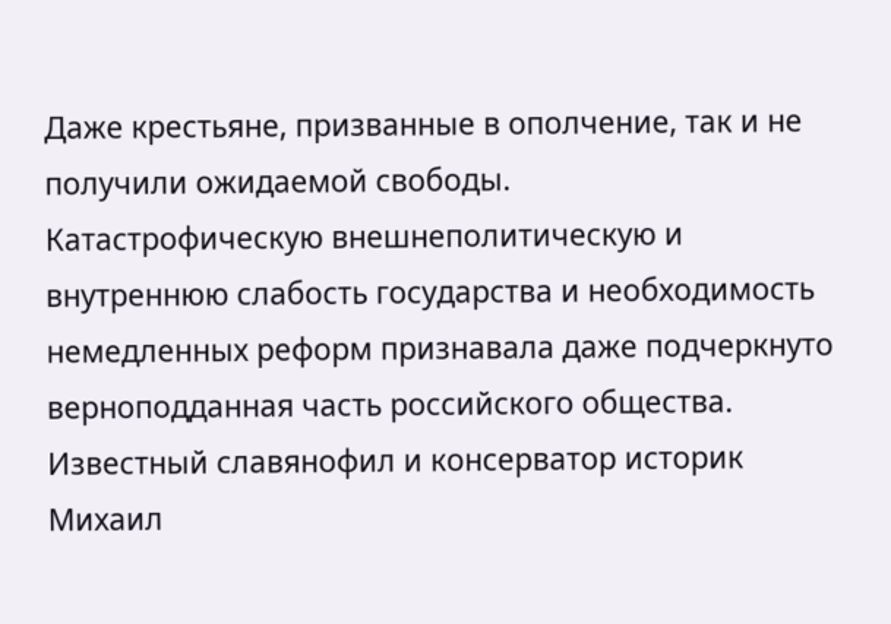Даже крестьяне, призванные в ополчение, так и не получили ожидаемой свободы.
Катастрофическую внешнеполитическую и внутреннюю слабость государства и необходимость немедленных реформ признавала даже подчеркнуто верноподданная часть российского общества. Известный славянофил и консерватор историк Михаил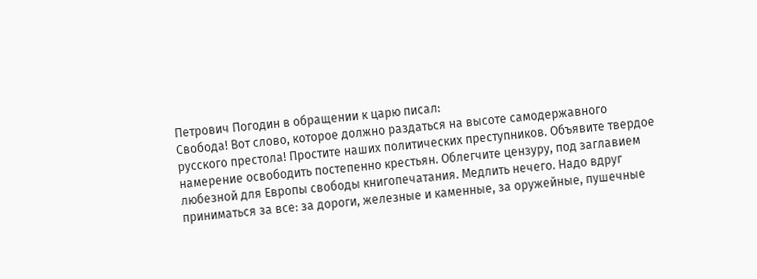Петрович Погодин в обращении к царю писал:
Свобода! Вот слово, которое должно раздаться на высоте самодержавного русского престола! Простите наших политических преступников. Объявите твердое намерение освободить постепенно крестьян. Облегчите цензуру, под заглавием любезной для Европы свободы книгопечатания. Медлить нечего. Надо вдруг приниматься за все: за дороги, железные и каменные, за оружейные, пушечные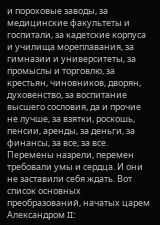и пороховые заводы, за медицинские факультеты и госпитали, за кадетские корпуса и училища мореплавания, за гимназии и университеты, за промыслы и торговлю, за крестьян, чиновников, дворян, духовенство, за воспитание высшего сословия, да и прочие не лучше, за взятки, роскошь, пенсии, аренды, за деньги, за финансы, за все, за все.
Перемены назрели, перемен требовали умы и сердца. И они не заставили себя ждать. Вот список основных преобразований, начатых царем Александром II: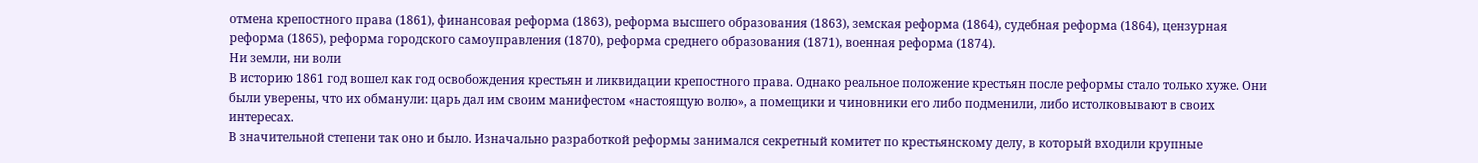отмена крепостного права (1861), финансовая реформа (1863), реформа высшего образования (1863), земская реформа (1864), судебная реформа (1864), цензурная реформа (1865), реформа городского самоуправления (1870), реформа среднего образования (1871), военная реформа (1874).
Ни земли, ни воли
В историю 1861 год вошел как год освобождения крестьян и ликвидации крепостного права. Однако реальное положение крестьян после реформы стало только хуже. Они были уверены, что их обманули: царь дал им своим манифестом «настоящую волю», а помещики и чиновники его либо подменили, либо истолковывают в своих интересах.
В значительной степени так оно и было. Изначально разработкой реформы занимался секретный комитет по крестьянскому делу, в который входили крупные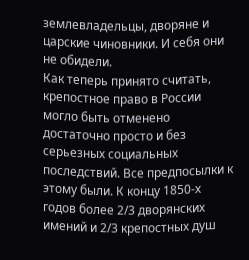землевладельцы, дворяне и царские чиновники. И себя они не обидели.
Как теперь принято считать, крепостное право в России могло быть отменено достаточно просто и без серьезных социальных последствий. Все предпосылки к этому были. К концу 1850-х годов более 2/3 дворянских имений и 2/3 крепостных душ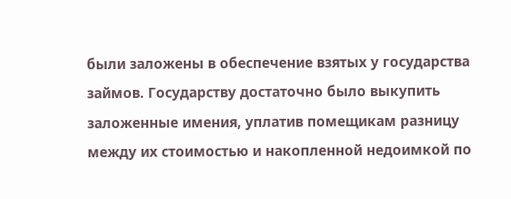были заложены в обеспечение взятых у государства займов. Государству достаточно было выкупить заложенные имения, уплатив помещикам разницу между их стоимостью и накопленной недоимкой по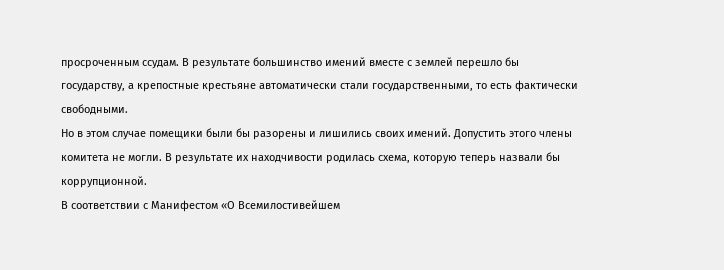просроченным ссудам. В результате большинство имений вместе с землей перешло бы государству, а крепостные крестьяне автоматически стали государственными, то есть фактически свободными.
Но в этом случае помещики были бы разорены и лишились своих имений. Допустить этого члены комитета не могли. В результате их находчивости родилась схема, которую теперь назвали бы коррупционной.
В соответствии с Манифестом «О Всемилостивейшем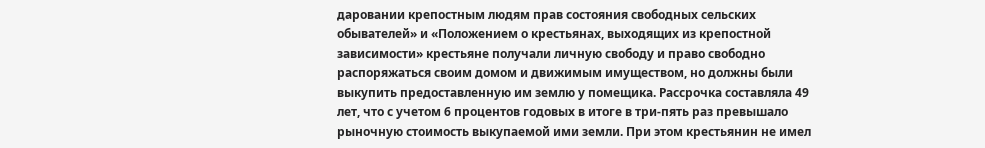даровании крепостным людям прав состояния свободных сельских обывателей» и «Положением о крестьянах, выходящих из крепостной зависимости» крестьяне получали личную свободу и право свободно распоряжаться своим домом и движимым имуществом, но должны были выкупить предоставленную им землю у помещика. Рассрочка составляла 49 лет, что с учетом 6 процентов годовых в итоге в три-пять раз превышало рыночную стоимость выкупаемой ими земли. При этом крестьянин не имел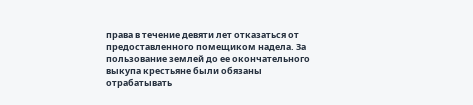права в течение девяти лет отказаться от предоставленного помещиком надела. За пользование землей до ее окончательного выкупа крестьяне были обязаны отрабатывать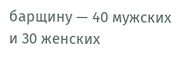барщину — 40 мужских и 30 женских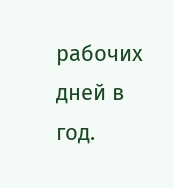рабочих дней в год.